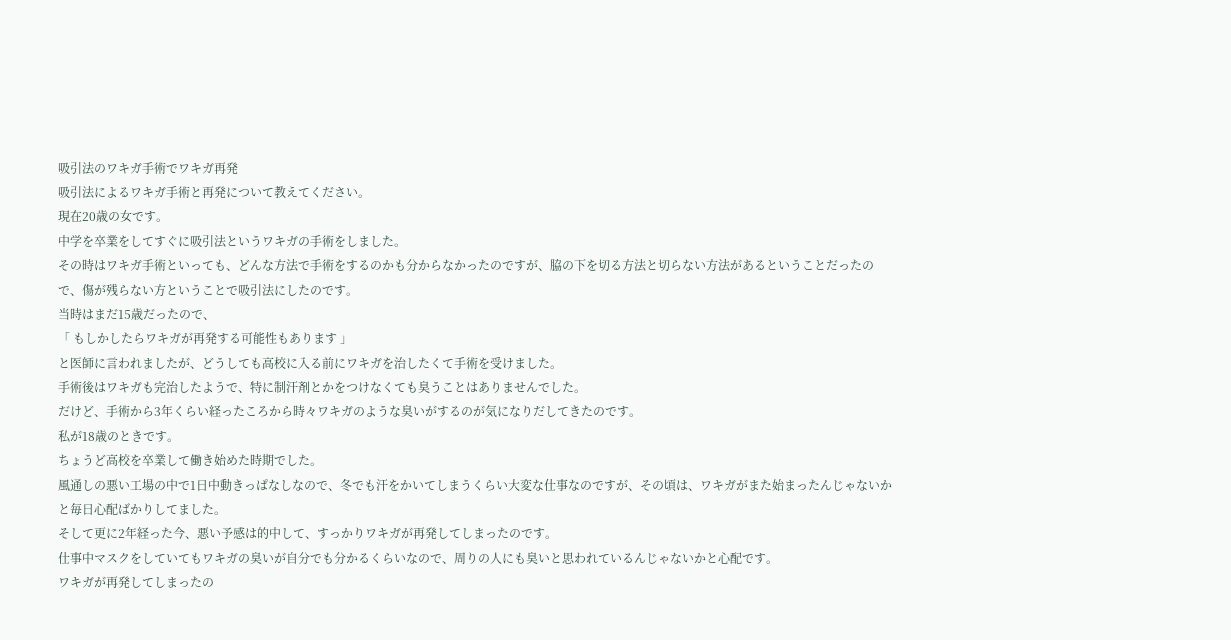吸引法のワキガ手術でワキガ再発
吸引法によるワキガ手術と再発について教えてください。
現在20歳の女です。
中学を卒業をしてすぐに吸引法というワキガの手術をしました。
その時はワキガ手術といっても、どんな方法で手術をするのかも分からなかったのですが、脇の下を切る方法と切らない方法があるということだったので、傷が残らない方ということで吸引法にしたのです。
当時はまだ15歳だったので、
「 もしかしたらワキガが再発する可能性もあります 」
と医師に言われましたが、どうしても高校に入る前にワキガを治したくて手術を受けました。
手術後はワキガも完治したようで、特に制汗剤とかをつけなくても臭うことはありませんでした。
だけど、手術から3年くらい経ったころから時々ワキガのような臭いがするのが気になりだしてきたのです。
私が18歳のときです。
ちょうど高校を卒業して働き始めた時期でした。
風通しの悪い工場の中で1日中動きっぱなしなので、冬でも汗をかいてしまうくらい大変な仕事なのですが、その頃は、ワキガがまた始まったんじゃないかと毎日心配ばかりしてました。
そして更に2年経った今、悪い予感は的中して、すっかりワキガが再発してしまったのです。
仕事中マスクをしていてもワキガの臭いが自分でも分かるくらいなので、周りの人にも臭いと思われているんじゃないかと心配です。
ワキガが再発してしまったの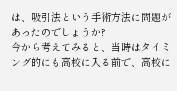は、吸引法という手術方法に問題があったのでしょうか?
今から考えてみると、当時はタイミング的にも高校に入る前で、高校に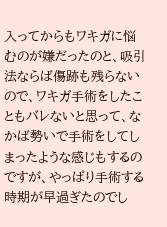入ってからもワキガに悩むのが嫌だったのと、吸引法ならば傷跡も残らないので、ワキガ手術をしたこともバレないと思って、なかば勢いで手術をしてしまったような感じもするのですが、やっぱり手術する時期が早過ぎたのでし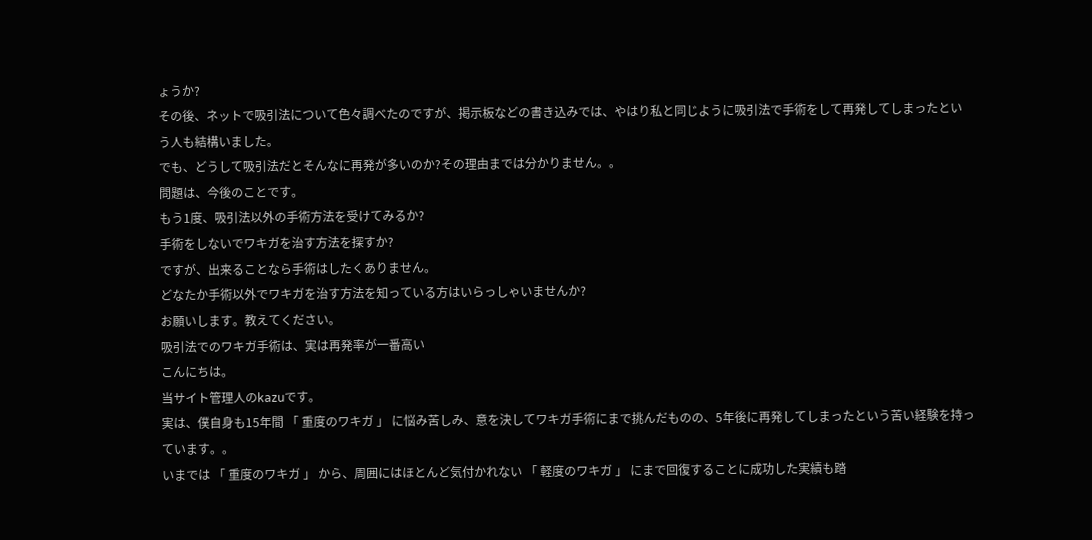ょうか?
その後、ネットで吸引法について色々調べたのですが、掲示板などの書き込みでは、やはり私と同じように吸引法で手術をして再発してしまったという人も結構いました。
でも、どうして吸引法だとそんなに再発が多いのか?その理由までは分かりません。。
問題は、今後のことです。
もう1度、吸引法以外の手術方法を受けてみるか?
手術をしないでワキガを治す方法を探すか?
ですが、出来ることなら手術はしたくありません。
どなたか手術以外でワキガを治す方法を知っている方はいらっしゃいませんか?
お願いします。教えてください。
吸引法でのワキガ手術は、実は再発率が一番高い
こんにちは。
当サイト管理人のkazuです。
実は、僕自身も15年間 「 重度のワキガ 」 に悩み苦しみ、意を決してワキガ手術にまで挑んだものの、5年後に再発してしまったという苦い経験を持っています。。
いまでは 「 重度のワキガ 」 から、周囲にはほとんど気付かれない 「 軽度のワキガ 」 にまで回復することに成功した実績も踏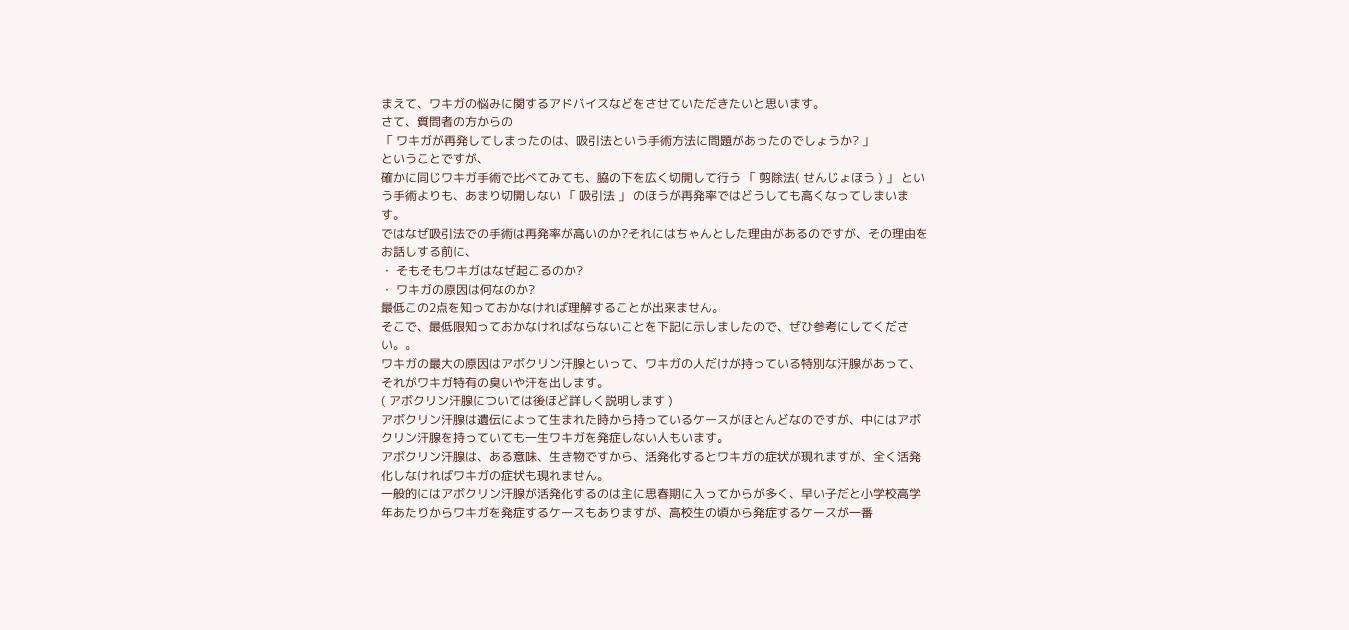まえて、ワキガの悩みに関するアドバイスなどをさせていただきたいと思います。
さて、質問者の方からの
「 ワキガが再発してしまったのは、吸引法という手術方法に問題があったのでしょうか? 」
ということですが、
確かに同じワキガ手術で比べてみても、脇の下を広く切開して行う 「 剪除法( せんじょほう ) 」 という手術よりも、あまり切開しない 「 吸引法 」 のほうが再発率ではどうしても高くなってしまいます。
ではなぜ吸引法での手術は再発率が高いのか?それにはちゃんとした理由があるのですが、その理由をお話しする前に、
・ そもそもワキガはなぜ起こるのか?
・ ワキガの原因は何なのか?
最低この2点を知っておかなければ理解することが出来ません。
そこで、最低限知っておかなければならないことを下記に示しましたので、ぜひ参考にしてください。。
ワキガの最大の原因はアボクリン汗腺といって、ワキガの人だけが持っている特別な汗腺があって、それがワキガ特有の臭いや汗を出します。
( アボクリン汗腺については後ほど詳しく説明します )
アボクリン汗腺は遺伝によって生まれた時から持っているケースがほとんどなのですが、中にはアボクリン汗腺を持っていても一生ワキガを発症しない人もいます。
アボクリン汗腺は、ある意味、生き物ですから、活発化するとワキガの症状が現れますが、全く活発化しなければワキガの症状も現れません。
一般的にはアボクリン汗腺が活発化するのは主に思春期に入ってからが多く、早い子だと小学校高学年あたりからワキガを発症するケースもありますが、高校生の頃から発症するケースが一番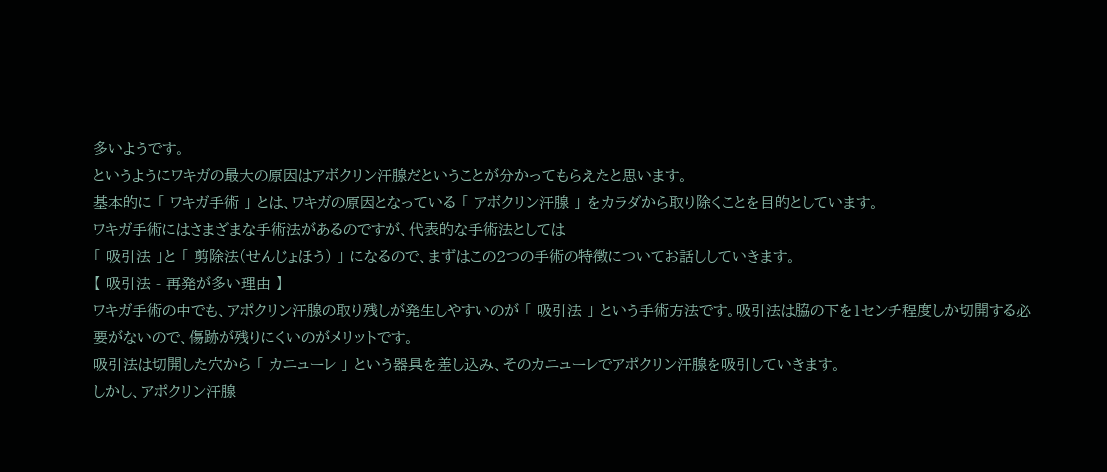多いようです。
というようにワキガの最大の原因はアボクリン汗腺だということが分かってもらえたと思います。
基本的に 「 ワキガ手術 」 とは、ワキガの原因となっている 「 アボクリン汗腺 」 をカラダから取り除くことを目的としています。
ワキガ手術にはさまざまな手術法があるのですが、代表的な手術法としては
「 吸引法 」と 「 剪除法(せんじょほう) 」 になるので、まずはこの2つの手術の特徴についてお話ししていきます。
【 吸引法 - 再発が多い理由 】
ワキガ手術の中でも、アポクリン汗腺の取り残しが発生しやすいのが 「 吸引法 」 という手術方法です。吸引法は脇の下を1センチ程度しか切開する必要がないので、傷跡が残りにくいのがメリットです。
吸引法は切開した穴から 「 カニューレ 」 という器具を差し込み、そのカニューレでアポクリン汗腺を吸引していきます。
しかし、アポクリン汗腺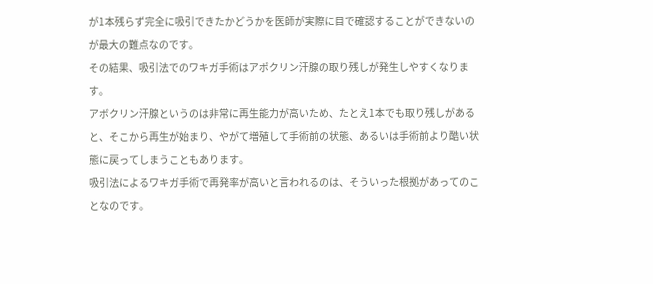が1本残らず完全に吸引できたかどうかを医師が実際に目で確認することができないのが最大の難点なのです。
その結果、吸引法でのワキガ手術はアポクリン汗腺の取り残しが発生しやすくなります。
アボクリン汗腺というのは非常に再生能力が高いため、たとえ1本でも取り残しがあると、そこから再生が始まり、やがて増殖して手術前の状態、あるいは手術前より酷い状態に戻ってしまうこともあります。
吸引法によるワキガ手術で再発率が高いと言われるのは、そういった根拠があってのことなのです。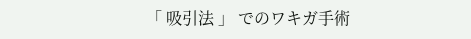「 吸引法 」 でのワキガ手術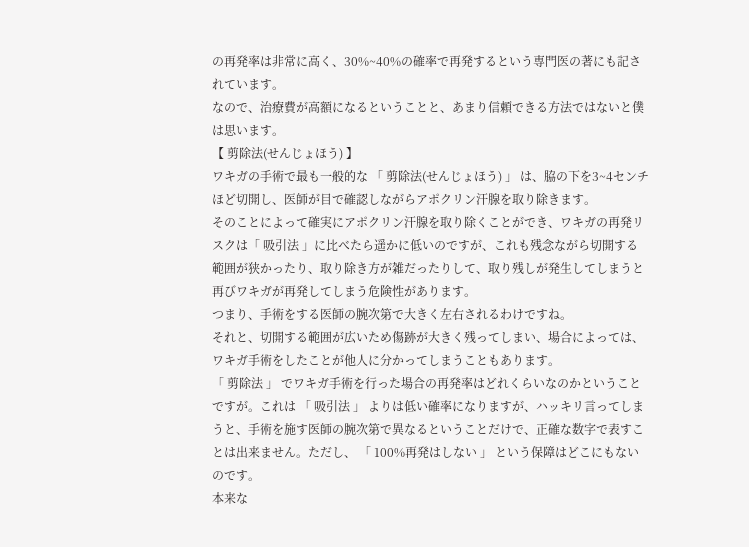の再発率は非常に高く、30%~40%の確率で再発するという専門医の著にも記されています。
なので、治療費が高額になるということと、あまり信頼できる方法ではないと僕は思います。
【 剪除法(せんじょほう) 】
ワキガの手術で最も一般的な 「 剪除法(せんじょほう) 」 は、脇の下を3~4センチほど切開し、医師が目で確認しながらアポクリン汗腺を取り除きます。
そのことによって確実にアポクリン汗腺を取り除くことができ、ワキガの再発リスクは「 吸引法 」に比べたら遥かに低いのですが、これも残念ながら切開する範囲が狭かったり、取り除き方が雑だったりして、取り残しが発生してしまうと再びワキガが再発してしまう危険性があります。
つまり、手術をする医師の腕次第で大きく左右されるわけですね。
それと、切開する範囲が広いため傷跡が大きく残ってしまい、場合によっては、ワキガ手術をしたことが他人に分かってしまうこともあります。
「 剪除法 」 でワキガ手術を行った場合の再発率はどれくらいなのかということですが。これは 「 吸引法 」 よりは低い確率になりますが、ハッキリ言ってしまうと、手術を施す医師の腕次第で異なるということだけで、正確な数字で表すことは出来ません。ただし、 「 100%再発はしない 」 という保障はどこにもないのです。
本来な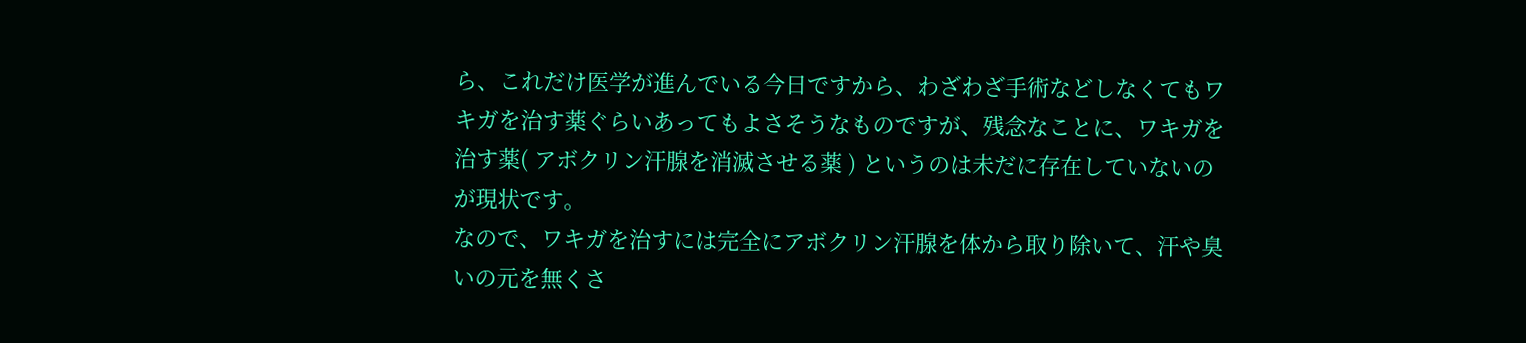ら、これだけ医学が進んでいる今日ですから、わざわざ手術などしなくてもワキガを治す薬ぐらいあってもよさそうなものですが、残念なことに、ワキガを治す薬( アボクリン汗腺を消滅させる薬 ) というのは未だに存在していないのが現状です。
なので、ワキガを治すには完全にアボクリン汗腺を体から取り除いて、汗や臭いの元を無くさ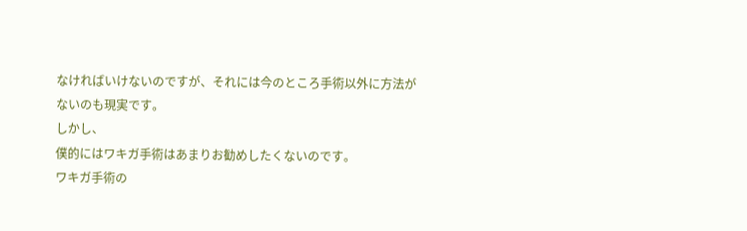なければいけないのですが、それには今のところ手術以外に方法がないのも現実です。
しかし、
僕的にはワキガ手術はあまりお勧めしたくないのです。
ワキガ手術の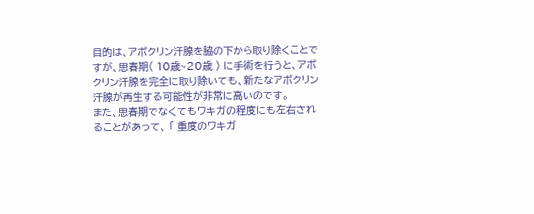目的は、アボクリン汗腺を脇の下から取り除くことですが、思春期( 10歳~20歳 ) に手術を行うと、アボクリン汗腺を完全に取り除いても、新たなアボクリン汗腺が再生する可能性が非常に高いのです。
また、思春期でなくてもワキガの程度にも左右されることがあって、 「 重度のワキガ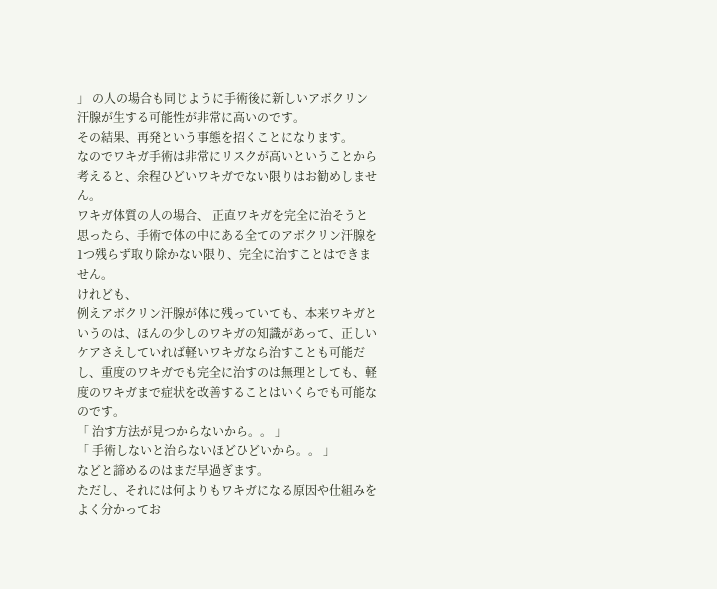」 の人の場合も同じように手術後に新しいアボクリン汗腺が生する可能性が非常に高いのです。
その結果、再発という事態を招くことになります。
なのでワキガ手術は非常にリスクが高いということから考えると、余程ひどいワキガでない限りはお勧めしません。
ワキガ体質の人の場合、 正直ワキガを完全に治そうと思ったら、手術で体の中にある全てのアボクリン汗腺を1つ残らず取り除かない限り、完全に治すことはできません。
けれども、
例えアボクリン汗腺が体に残っていても、本来ワキガというのは、ほんの少しのワキガの知識があって、正しいケアさえしていれば軽いワキガなら治すことも可能だし、重度のワキガでも完全に治すのは無理としても、軽度のワキガまで症状を改善することはいくらでも可能なのです。
「 治す方法が見つからないから。。 」
「 手術しないと治らないほどひどいから。。 」
などと諦めるのはまだ早過ぎます。
ただし、それには何よりもワキガになる原因や仕組みをよく分かってお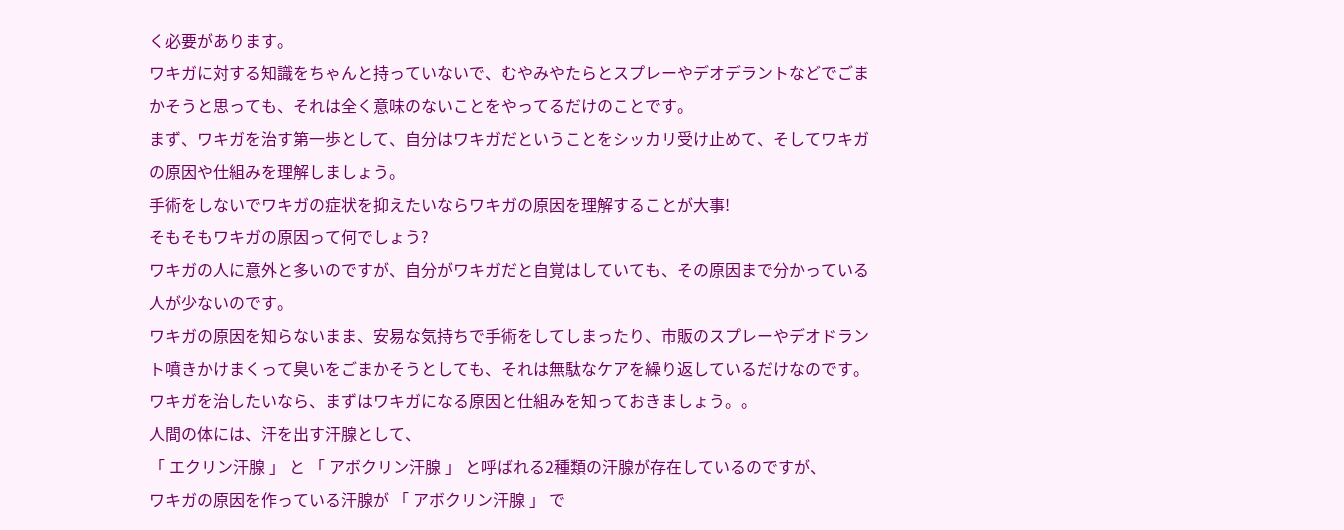く必要があります。
ワキガに対する知識をちゃんと持っていないで、むやみやたらとスプレーやデオデラントなどでごまかそうと思っても、それは全く意味のないことをやってるだけのことです。
まず、ワキガを治す第一歩として、自分はワキガだということをシッカリ受け止めて、そしてワキガの原因や仕組みを理解しましょう。
手術をしないでワキガの症状を抑えたいならワキガの原因を理解することが大事!
そもそもワキガの原因って何でしょう?
ワキガの人に意外と多いのですが、自分がワキガだと自覚はしていても、その原因まで分かっている人が少ないのです。
ワキガの原因を知らないまま、安易な気持ちで手術をしてしまったり、市販のスプレーやデオドラント噴きかけまくって臭いをごまかそうとしても、それは無駄なケアを繰り返しているだけなのです。
ワキガを治したいなら、まずはワキガになる原因と仕組みを知っておきましょう。。
人間の体には、汗を出す汗腺として、
「 エクリン汗腺 」 と 「 アボクリン汗腺 」 と呼ばれる2種類の汗腺が存在しているのですが、
ワキガの原因を作っている汗腺が 「 アボクリン汗腺 」 で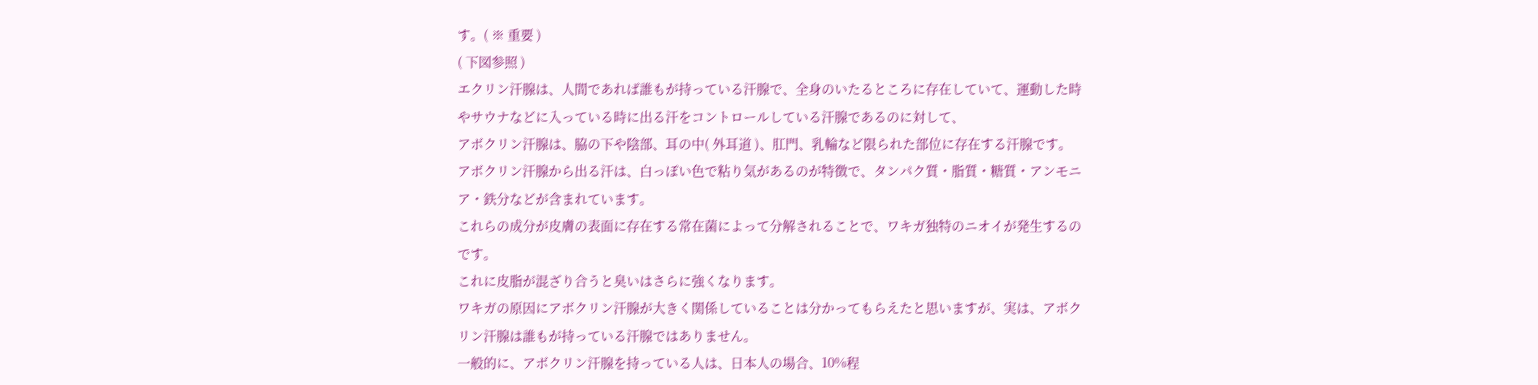す。( ※ 重要 )
( 下図参照 )
エクリン汗腺は、人間であれば誰もが持っている汗腺で、全身のいたるところに存在していて、運動した時やサウナなどに入っている時に出る汗をコントロールしている汗腺であるのに対して、
アボクリン汗腺は、脇の下や陰部、耳の中( 外耳道 )、肛門、乳輪など限られた部位に存在する汗腺です。
アボクリン汗腺から出る汗は、白っぽい色で粘り気があるのが特徴で、タンパク質・脂質・糖質・アンモニア・鉄分などが含まれています。
これらの成分が皮膚の表面に存在する常在菌によって分解されることで、ワキガ独特のニオイが発生するのです。
これに皮脂が混ざり合うと臭いはさらに強くなります。
ワキガの原因にアボクリン汗腺が大きく関係していることは分かってもらえたと思いますが、実は、アボクリン汗腺は誰もが持っている汗腺ではありません。
一般的に、アボクリン汗腺を持っている人は、日本人の場合、10%程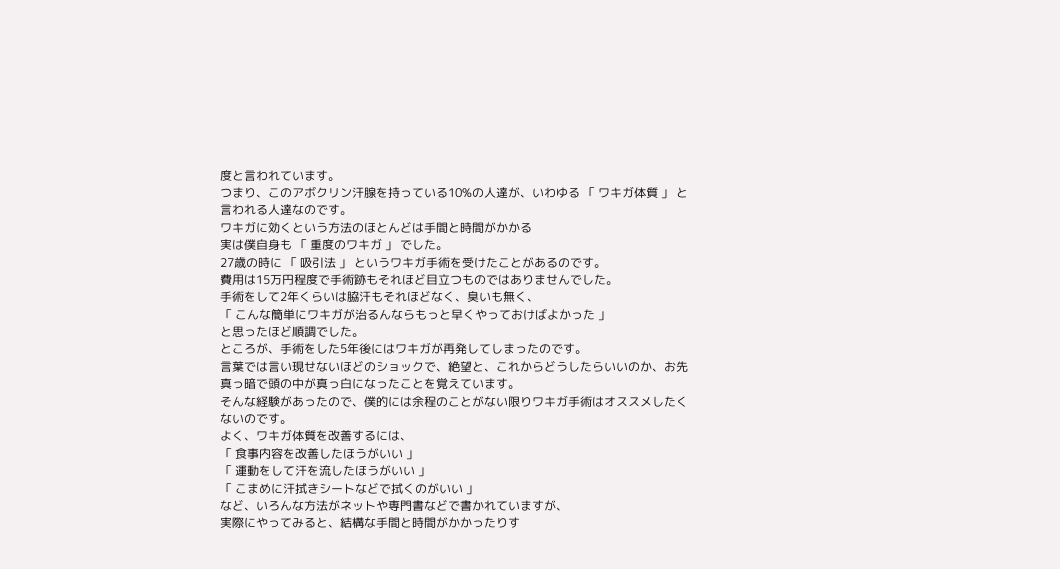度と言われています。
つまり、このアボクリン汗腺を持っている10%の人達が、いわゆる 「 ワキガ体質 」 と言われる人達なのです。
ワキガに効くという方法のほとんどは手間と時間がかかる
実は僕自身も 「 重度のワキガ 」 でした。
27歳の時に 「 吸引法 」 というワキガ手術を受けたことがあるのです。
費用は15万円程度で手術跡もそれほど目立つものではありませんでした。
手術をして2年くらいは脇汗もそれほどなく、臭いも無く、
「 こんな簡単にワキガが治るんならもっと早くやっておけばよかった 」
と思ったほど順調でした。
ところが、手術をした5年後にはワキガが再発してしまったのです。
言葉では言い現せないほどのショックで、絶望と、これからどうしたらいいのか、お先真っ暗で頭の中が真っ白になったことを覚えています。
そんな経験があったので、僕的には余程のことがない限りワキガ手術はオススメしたくないのです。
よく、ワキガ体質を改善するには、
「 食事内容を改善したほうがいい 」
「 運動をして汗を流したほうがいい 」
「 こまめに汗拭きシートなどで拭くのがいい 」
など、いろんな方法がネットや専門書などで書かれていますが、
実際にやってみると、結構な手間と時間がかかったりす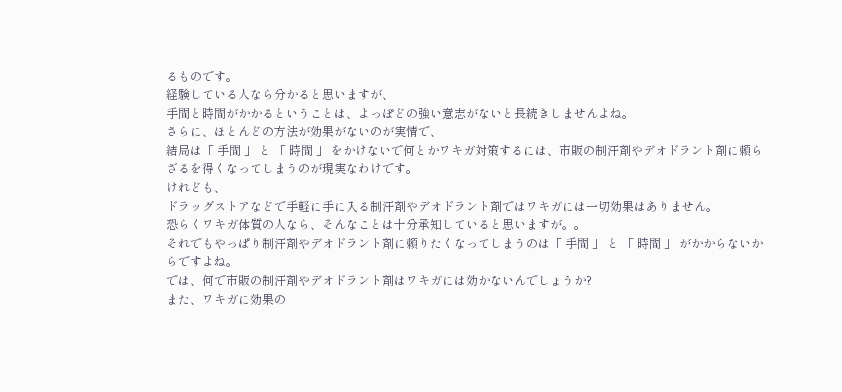るものです。
経験している人なら分かると思いますが、
手間と時間がかかるということは、よっぽどの強い意志がないと長続きしませんよね。
さらに、ほとんどの方法が効果がないのが実情で、
結局は「 手間 」 と 「 時間 」 をかけないで何とかワキガ対策するには、市販の制汗剤やデオドラント剤に頼らざるを得くなってしまうのが現実なわけです。
けれども、
ドラッグストアなどで手軽に手に入る制汗剤やデオドラント剤ではワキガには一切効果はありません。
恐らくワキガ体質の人なら、そんなことは十分承知していると思いますが。。
それでもやっぱり制汗剤やデオドラント剤に頼りたくなってしまうのは「 手間 」 と 「 時間 」 がかからないからですよね。
では、何で市販の制汗剤やデオドラント剤はワキガには効かないんでしょうか?
また、ワキガに効果の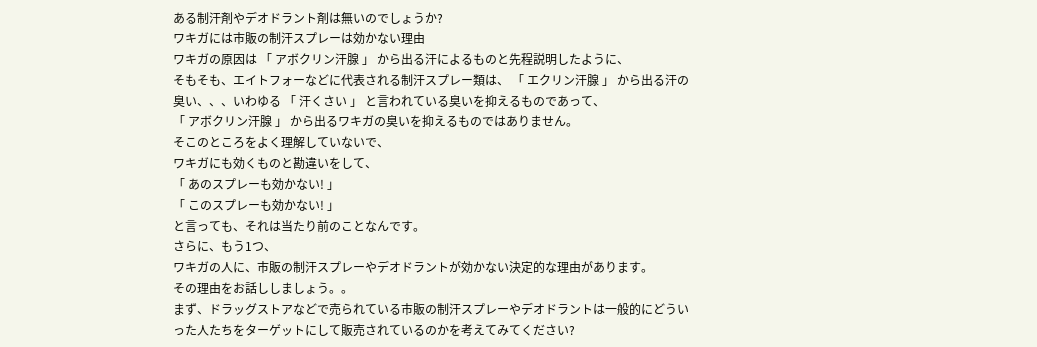ある制汗剤やデオドラント剤は無いのでしょうか?
ワキガには市販の制汗スプレーは効かない理由
ワキガの原因は 「 アボクリン汗腺 」 から出る汗によるものと先程説明したように、
そもそも、エイトフォーなどに代表される制汗スプレー類は、 「 エクリン汗腺 」 から出る汗の臭い、、、いわゆる 「 汗くさい 」 と言われている臭いを抑えるものであって、
「 アボクリン汗腺 」 から出るワキガの臭いを抑えるものではありません。
そこのところをよく理解していないで、
ワキガにも効くものと勘違いをして、
「 あのスプレーも効かない! 」
「 このスプレーも効かない! 」
と言っても、それは当たり前のことなんです。
さらに、もう1つ、
ワキガの人に、市販の制汗スプレーやデオドラントが効かない決定的な理由があります。
その理由をお話ししましょう。。
まず、ドラッグストアなどで売られている市販の制汗スプレーやデオドラントは一般的にどういった人たちをターゲットにして販売されているのかを考えてみてください?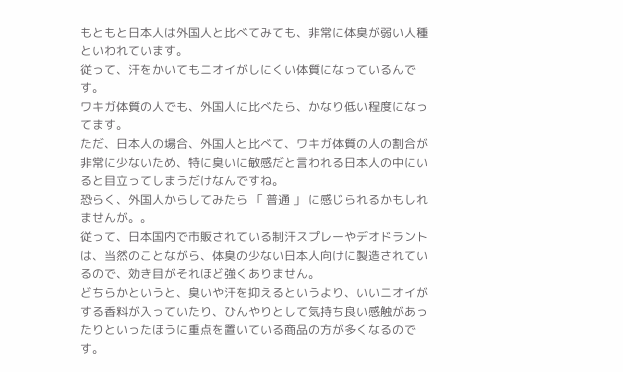もともと日本人は外国人と比べてみても、非常に体臭が弱い人種といわれています。
従って、汗をかいてもニオイがしにくい体質になっているんです。
ワキガ体質の人でも、外国人に比べたら、かなり低い程度になってます。
ただ、日本人の場合、外国人と比べて、ワキガ体質の人の割合が非常に少ないため、特に臭いに敏感だと言われる日本人の中にいると目立ってしまうだけなんですね。
恐らく、外国人からしてみたら 「 普通 」 に感じられるかもしれませんが。。
従って、日本国内で市販されている制汗スプレーやデオドラントは、当然のことながら、体臭の少ない日本人向けに製造されているので、効き目がそれほど強くありません。
どちらかというと、臭いや汗を抑えるというより、いいニオイがする香料が入っていたり、ひんやりとして気持ち良い感触があったりといったほうに重点を置いている商品の方が多くなるのです。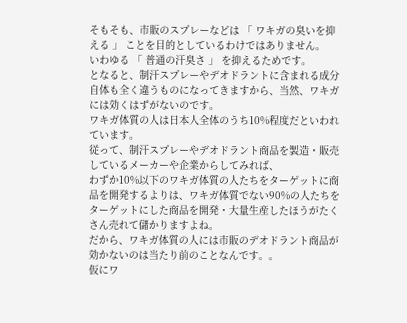そもそも、市販のスプレーなどは 「 ワキガの臭いを抑える 」 ことを目的としているわけではありません。
いわゆる 「 普通の汗臭さ 」 を抑えるためです。
となると、制汗スプレーやデオドラントに含まれる成分自体も全く違うものになってきますから、当然、ワキガには効くはずがないのです。
ワキガ体質の人は日本人全体のうち10%程度だといわれています。
従って、制汗スプレーやデオドラント商品を製造・販売しているメーカーや企業からしてみれば、
わずか10%以下のワキガ体質の人たちをターゲットに商品を開発するよりは、ワキガ体質でない90%の人たちをターゲットにした商品を開発・大量生産したほうがたくさん売れて儲かりますよね。
だから、ワキガ体質の人には市販のデオドラント商品が効かないのは当たり前のことなんです。。
仮にワ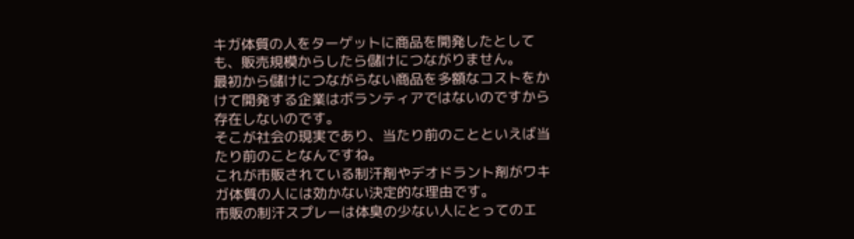キガ体質の人をターゲットに商品を開発したとしても、販売規模からしたら儲けにつながりません。
最初から儲けにつながらない商品を多額なコストをかけて開発する企業はボランティアではないのですから存在しないのです。
そこが社会の現実であり、当たり前のことといえば当たり前のことなんですね。
これが市販されている制汗剤やデオドラント剤がワキガ体質の人には効かない決定的な理由です。
市販の制汗スプレーは体臭の少ない人にとってのエ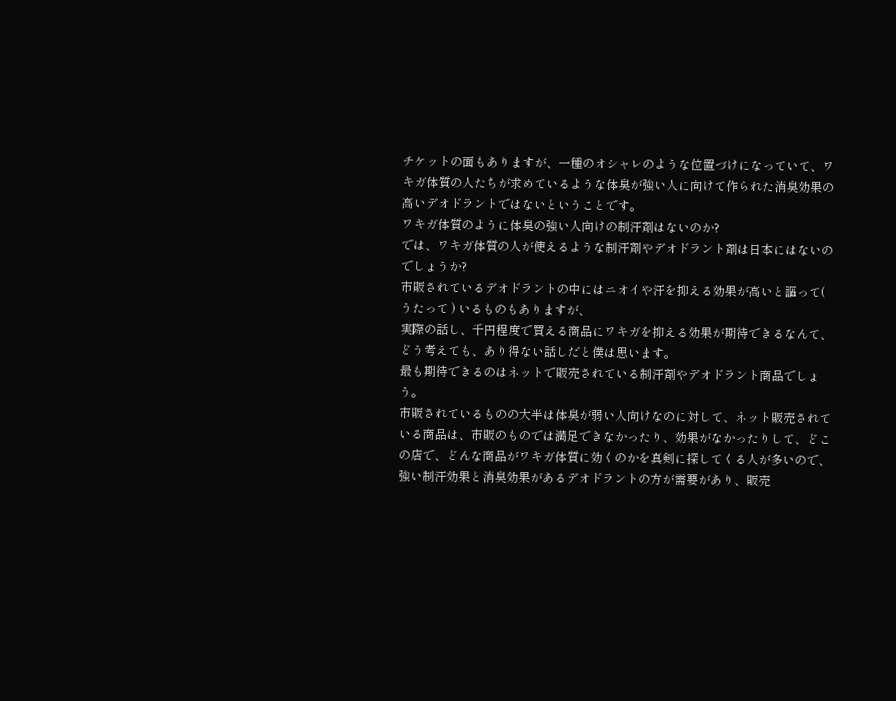チケットの面もありますが、一種のオシャレのような位置づけになっていて、ワキガ体質の人たちが求めているような体臭が強い人に向けて作られた消臭効果の高いデオドラントではないということです。
ワキガ体質のように体臭の強い人向けの制汗剤はないのか?
では、ワキガ体質の人が使えるような制汗剤やデオドラント剤は日本にはないのでしょうか?
市販されているデオドラントの中にはニオイや汗を抑える効果が高いと謳って( うたって ) いるものもありますが、
実際の話し、千円程度で買える商品にワキガを抑える効果が期待できるなんて、どう考えても、あり得ない話しだと僕は思います。
最も期待できるのはネットで販売されている制汗剤やデオドラント商品でしょう。
市販されているものの大半は体臭が弱い人向けなのに対して、ネット販売されている商品は、市販のものでは満足できなかったり、効果がなかったりして、どこの店で、どんな商品がワキガ体質に効くのかを真剣に探してくる人が多いので、強い制汗効果と消臭効果があるデオドラントの方が需要があり、販売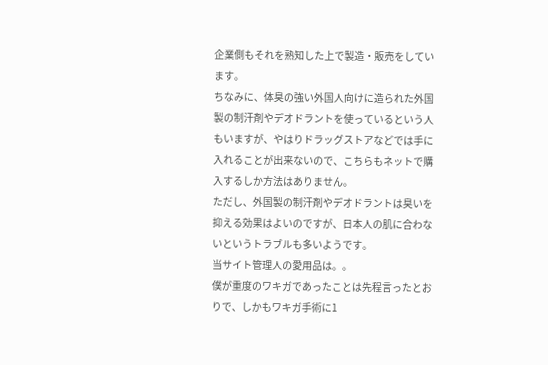企業側もそれを熟知した上で製造・販売をしています。
ちなみに、体臭の強い外国人向けに造られた外国製の制汗剤やデオドラントを使っているという人もいますが、やはりドラッグストアなどでは手に入れることが出来ないので、こちらもネットで購入するしか方法はありません。
ただし、外国製の制汗剤やデオドラントは臭いを抑える効果はよいのですが、日本人の肌に合わないというトラブルも多いようです。
当サイト管理人の愛用品は。。
僕が重度のワキガであったことは先程言ったとおりで、しかもワキガ手術に1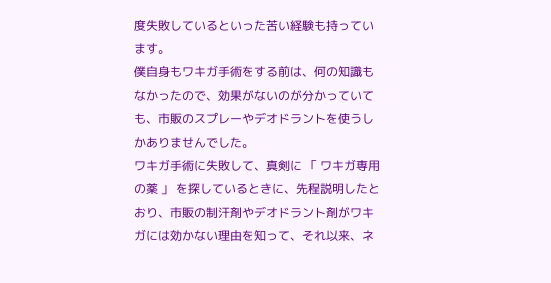度失敗しているといった苦い経験も持っています。
僕自身もワキガ手術をする前は、何の知識もなかったので、効果がないのが分かっていても、市販のスプレーやデオドラントを使うしかありませんでした。
ワキガ手術に失敗して、真剣に 「 ワキガ専用の薬 」 を探しているときに、先程説明したとおり、市販の制汗剤やデオドラント剤がワキガには効かない理由を知って、それ以来、ネ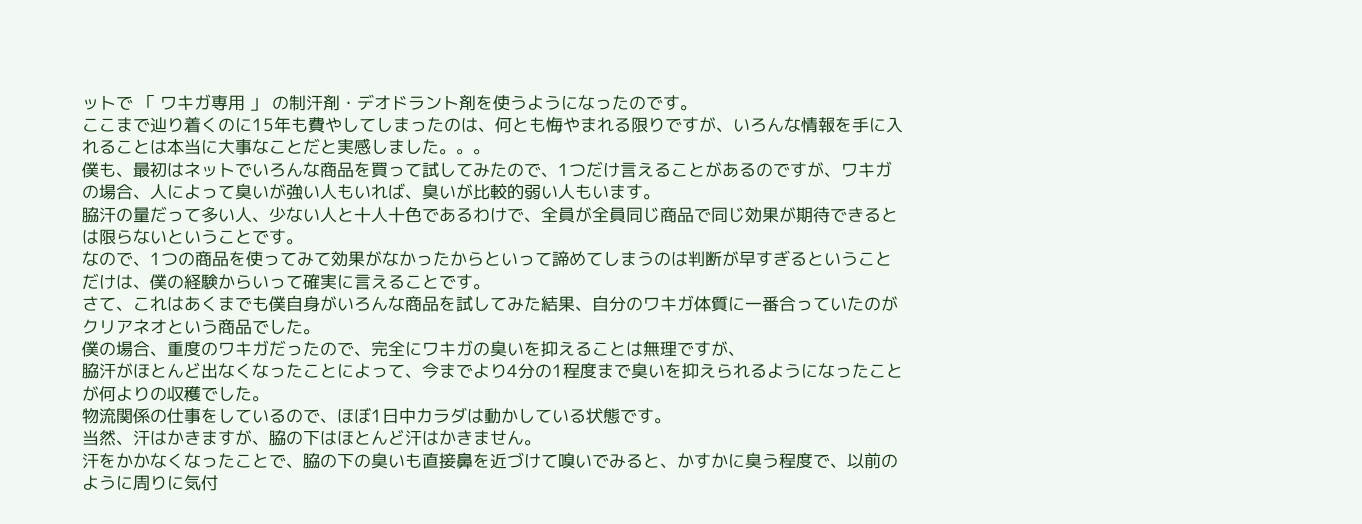ットで 「 ワキガ専用 」 の制汗剤・デオドラント剤を使うようになったのです。
ここまで辿り着くのに15年も費やしてしまったのは、何とも悔やまれる限りですが、いろんな情報を手に入れることは本当に大事なことだと実感しました。。。
僕も、最初はネットでいろんな商品を買って試してみたので、1つだけ言えることがあるのですが、ワキガの場合、人によって臭いが強い人もいれば、臭いが比較的弱い人もいます。
脇汗の量だって多い人、少ない人と十人十色であるわけで、全員が全員同じ商品で同じ効果が期待できるとは限らないということです。
なので、1つの商品を使ってみて効果がなかったからといって諦めてしまうのは判断が早すぎるということだけは、僕の経験からいって確実に言えることです。
さて、これはあくまでも僕自身がいろんな商品を試してみた結果、自分のワキガ体質に一番合っていたのがクリアネオという商品でした。
僕の場合、重度のワキガだったので、完全にワキガの臭いを抑えることは無理ですが、
脇汗がほとんど出なくなったことによって、今までより4分の1程度まで臭いを抑えられるようになったことが何よりの収穫でした。
物流関係の仕事をしているので、ほぼ1日中カラダは動かしている状態です。
当然、汗はかきますが、脇の下はほとんど汗はかきません。
汗をかかなくなったことで、脇の下の臭いも直接鼻を近づけて嗅いでみると、かすかに臭う程度で、以前のように周りに気付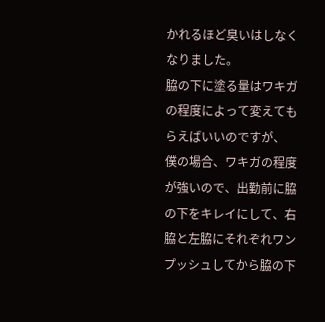かれるほど臭いはしなくなりました。
脇の下に塗る量はワキガの程度によって変えてもらえばいいのですが、
僕の場合、ワキガの程度が強いので、出勤前に脇の下をキレイにして、右脇と左脇にそれぞれワンプッシュしてから脇の下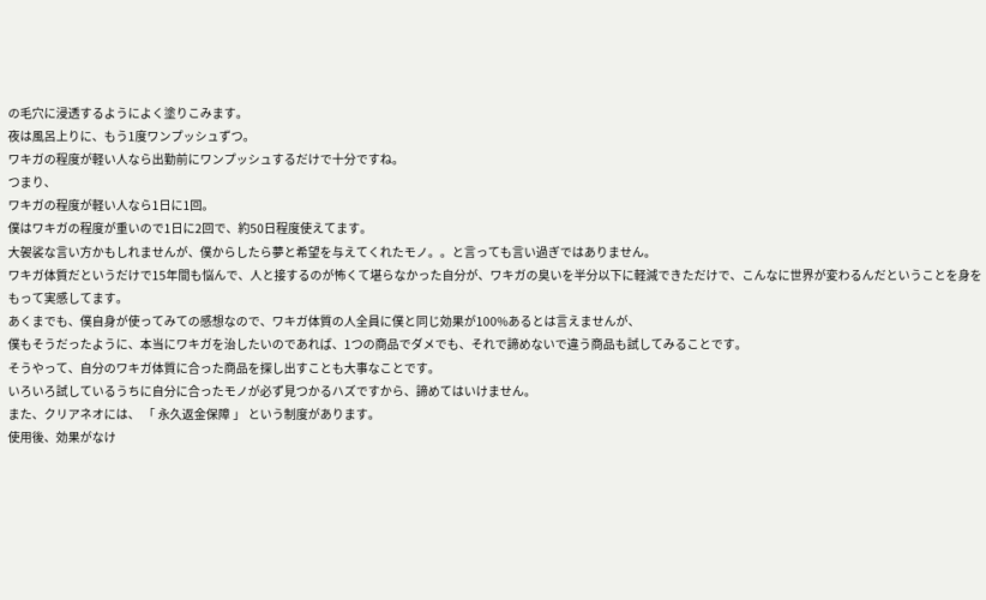の毛穴に浸透するようによく塗りこみます。
夜は風呂上りに、もう1度ワンプッシュずつ。
ワキガの程度が軽い人なら出勤前にワンプッシュするだけで十分ですね。
つまり、
ワキガの程度が軽い人なら1日に1回。
僕はワキガの程度が重いので1日に2回で、約50日程度使えてます。
大袈裟な言い方かもしれませんが、僕からしたら夢と希望を与えてくれたモノ。。と言っても言い過ぎではありません。
ワキガ体質だというだけで15年間も悩んで、人と接するのが怖くて堪らなかった自分が、ワキガの臭いを半分以下に軽減できただけで、こんなに世界が変わるんだということを身をもって実感してます。
あくまでも、僕自身が使ってみての感想なので、ワキガ体質の人全員に僕と同じ効果が100%あるとは言えませんが、
僕もそうだったように、本当にワキガを治したいのであれば、1つの商品でダメでも、それで諦めないで違う商品も試してみることです。
そうやって、自分のワキガ体質に合った商品を探し出すことも大事なことです。
いろいろ試しているうちに自分に合ったモノが必ず見つかるハズですから、諦めてはいけません。
また、クリアネオには、 「 永久返金保障 」 という制度があります。
使用後、効果がなけ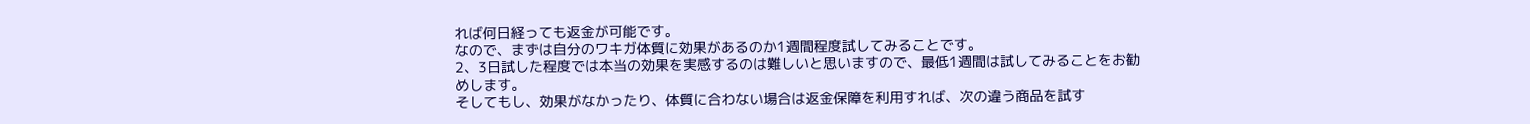れば何日経っても返金が可能です。
なので、まずは自分のワキガ体質に効果があるのか1週間程度試してみることです。
2、3日試した程度では本当の効果を実感するのは難しいと思いますので、最低1週間は試してみることをお勧めします。
そしてもし、効果がなかったり、体質に合わない場合は返金保障を利用すれば、次の違う商品を試す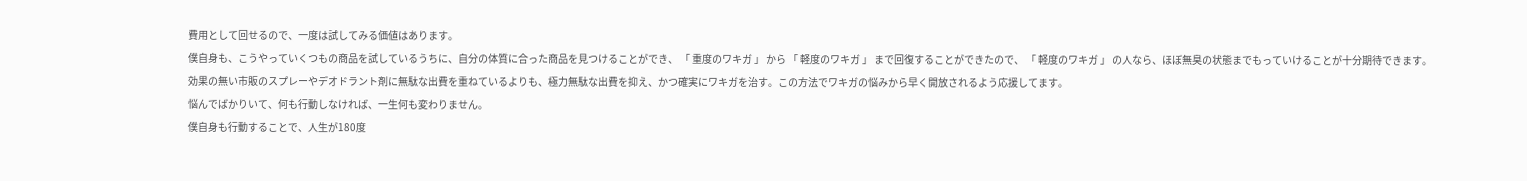費用として回せるので、一度は試してみる価値はあります。
僕自身も、こうやっていくつもの商品を試しているうちに、自分の体質に合った商品を見つけることができ、 「 重度のワキガ 」 から 「 軽度のワキガ 」 まで回復することができたので、 「 軽度のワキガ 」 の人なら、ほぼ無臭の状態までもっていけることが十分期待できます。
効果の無い市販のスプレーやデオドラント剤に無駄な出費を重ねているよりも、極力無駄な出費を抑え、かつ確実にワキガを治す。この方法でワキガの悩みから早く開放されるよう応援してます。
悩んでばかりいて、何も行動しなければ、一生何も変わりません。
僕自身も行動することで、人生が180度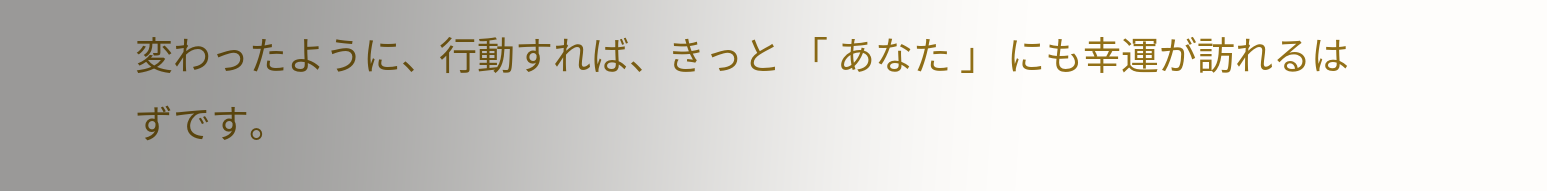変わったように、行動すれば、きっと 「 あなた 」 にも幸運が訪れるはずです。